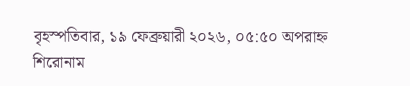বৃহস্পতিবার, ১৯ ফেব্রুয়ারী ২০২৬, ০৫:৫০ অপরাহ্ন
শিরোনাম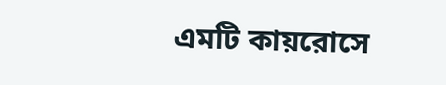এমটি কায়রোসে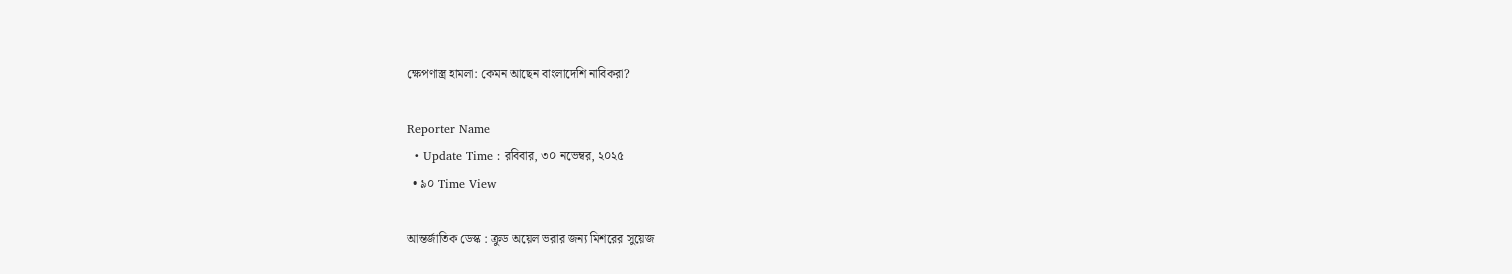ক্ষেপণাস্ত্র হামলা: কেমন আছেন বাংলাদেশি নাবিকরা?

Reporter Name
  • Update Time : রবিবার, ৩০ নভেম্বর, ২০২৫
  • ৯০ Time View

আন্তর্জাতিক ডেস্ক : ক্রুড অয়েল ভরার জন্য মিশরের সুয়েজ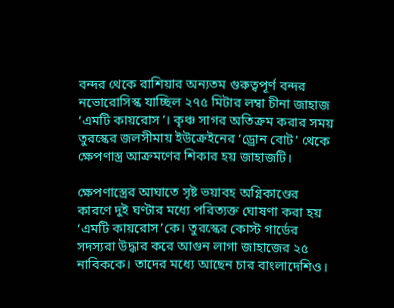বন্দর থেকে রাশিয়ার অন্যতম গুরুত্বপূর্ণ বন্দর নভোরোসিস্ক যাচ্ছিল ২৭৫ মিটার লম্বা চীনা জাহাজ ‘এমটি কায়রোস’। কৃঞ্চ সাগর অতিক্রম করার সময় তুরস্কের জলসীমায় ইউক্রেইনের ‘ড্রোন বোট’ থেকে ক্ষেপণাস্ত্র আক্রমণের শিকার হয় জাহাজটি।

ক্ষেপণাস্ত্রের আঘাতে সৃষ্ট ভয়াবহ অগ্নিকাণ্ডের কারণে দুই ঘণ্টার মধ্যে পরিত্যক্ত ঘোষণা করা হয় ‘এমটি কায়রোস’কে। তুরস্কের কোস্ট গার্ডের সদস্যরা উদ্ধার করে আগুন লাগা জাহাজের ২৫ নাবিককে। তাদের মধ্যে আছেন চার বাংলাদেশিও।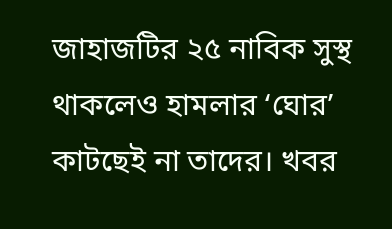জাহাজটির ২৫ নাবিক সুস্থ থাকলেও হামলার ‘ঘোর’ কাটছেই না তাদের। খবর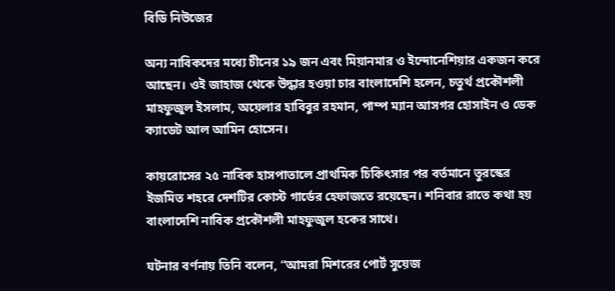বিডি নিউজের

অন্য নাবিকদের মধ্যে চীনের ১৯ জন এবং মিয়ানমার ও ইন্দোনেশিয়ার একজন করে আছেন। ওই জাহাজ থেকে উদ্ধার হওয়া চার বাংলাদেশি হলেন, চতুর্থ প্রকৌশলী মাহফুজুল ইসলাম, অয়েলার হাবিবুর রহমান, পাম্প ম্যান আসগর হোসাইন ও ডেক ক্যাডেট আল আমিন হোসেন।

কায়রোসের ২৫ নাবিক হাসপাতালে প্রাথমিক চিকিৎসার পর বর্তমানে তুরস্কের ইজমিত শহরে দেশটির কোস্ট গার্ডের হেফাজতে রয়েছেন। শনিবার রাতে কথা হয় বাংলাদেশি নাবিক প্রকৌশলী মাহফুজুল হকের সাথে।

ঘটনার বর্ণনায় তিনি বলেন, “আমরা মিশরের পোর্ট সুয়েজ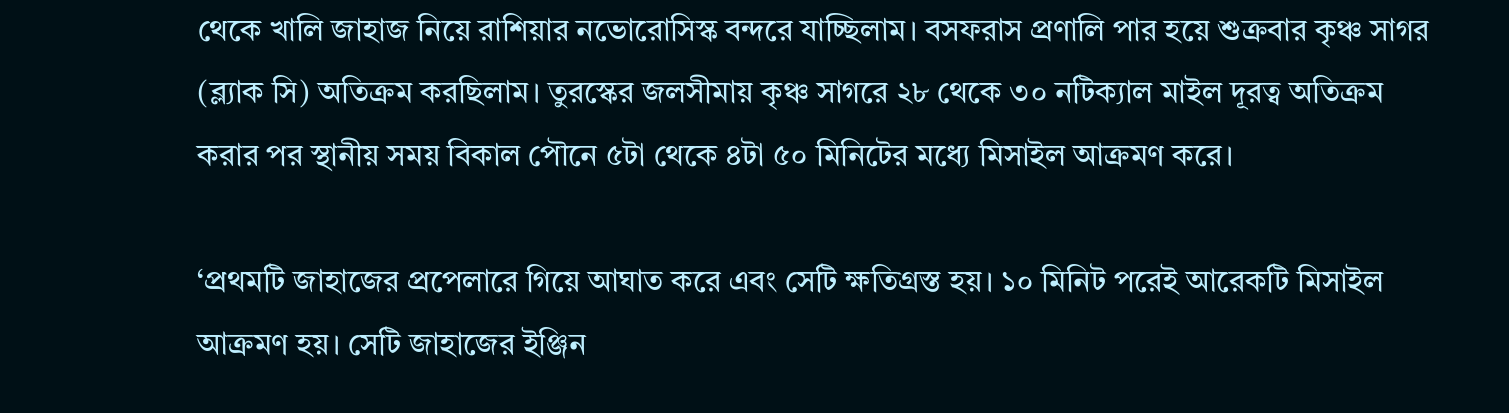থেকে খালি জাহাজ নিয়ে রাশিয়ার নভোরোসিস্ক বন্দরে যাচ্ছিলাম। বসফরাস প্রণালি পার হয়ে শুক্রবার কৃঞ্চ সাগর (ব্ল্যাক সি) অতিক্রম করছিলাম। তুরস্কের জলসীমায় কৃঞ্চ সাগরে ২৮ থেকে ৩০ নটিক্যাল মাইল দূরত্ব অতিক্রম করার পর স্থানীয় সময় বিকাল পৌনে ৫টা থেকে ৪টা ৫০ মিনিটের মধ্যে মিসাইল আক্রমণ করে।

‘প্রথমটি জাহাজের প্রপেলারে গিয়ে আঘাত করে এবং সেটি ক্ষতিগ্রস্ত হয়। ১০ মিনিট পরেই আরেকটি মিসাইল আক্রমণ হয়। সেটি জাহাজের ইঞ্জিন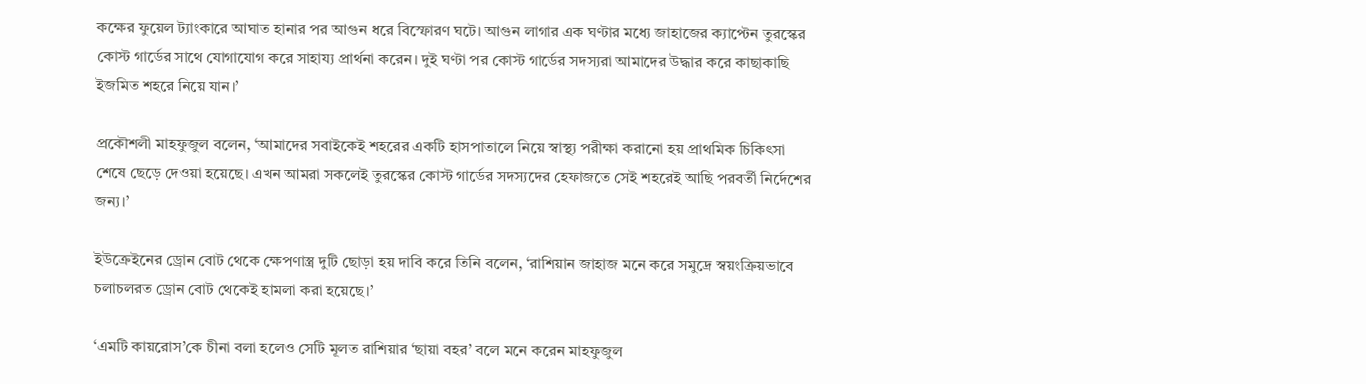কক্ষের ফুয়েল ট্যাংকারে আঘাত হানার পর আগুন ধরে বিস্ফোরণ ঘটে। আগুন লাগার এক ঘণ্টার মধ্যে জাহাজের ক্যাপ্টেন তুরস্কের কোস্ট গার্ডের সাথে যোগাযোগ করে সাহায্য প্রার্থনা করেন। দুই ঘণ্টা পর কোস্ট গার্ডের সদস্যরা আমাদের উদ্ধার করে কাছাকাছি ইজমিত শহরে নিয়ে যান।’

প্রকৌশলী মাহফুজুল বলেন, ‘আমাদের সবাইকেই শহরের একটি হাসপাতালে নিয়ে স্বাস্থ্য পরীক্ষা করানো হয় প্রাথমিক চিকিৎসা শেষে ছেড়ে দেওয়া হয়েছে। এখন আমরা সকলেই তুরস্কের কোস্ট গার্ডের সদস্যদের হেফাজতে সেই শহরেই আছি পরবর্তী নির্দেশের জন্য।’

ইউক্রেইনের ড্রোন বোট থেকে ক্ষেপণাস্ত্র দুটি ছোড়া হয় দাবি করে তিনি বলেন, ‘রাশিয়ান জাহাজ মনে করে সমুদ্রে স্বয়ংক্রিয়ভাবে চলাচলরত ড্রোন বোট থেকেই হামলা করা হয়েছে।’

‘এমটি কায়রোস’কে চীনা বলা হলেও সেটি মূলত রাশিয়ার ‘ছায়া বহর’ বলে মনে করেন মাহফুজুল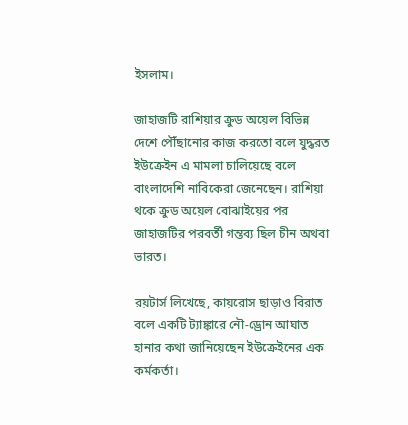ইসলাম।

জাহাজটি রাশিয়ার ক্রুড অয়েল বিভিন্ন দেশে পৌঁছানোর কাজ করতো বলে যুদ্ধরত ইউক্রেইন এ মামলা চালিয়েছে বলে বাংলাদেশি নাবিকেরা জেনেছেন। রাশিয়া থকে ক্রুড অয়েল বোঝাইয়ের পর জাহাজটির পরবর্তী গন্তব্য ছিল চীন অথবা ভারত।

রয়টার্স লিখেছে, কায়রোস ছাড়াও বিরাত বলে একটি ট্যাঙ্কারে নৌ-ড্রোন আঘাত হানার কথা জানিয়েছেন ইউক্রেইনের এক কর্মকর্তা।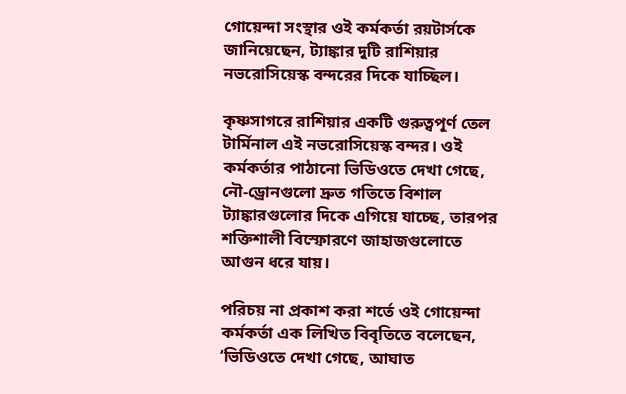গোয়েন্দা সংস্থার ওই কর্মকর্তা রয়টার্সকে জানিয়েছেন, ট্যাঙ্কার দুটি রাশিয়ার নভরোসিয়েস্ক বন্দরের দিকে যাচ্ছিল।

কৃষ্ণসাগরে রাশিয়ার একটি গুরুত্বপূর্ণ তেল টার্মিনাল এই নভরোসিয়েস্ক বন্দর। ওই কর্মকর্তার পাঠানো ভিডিওতে দেখা গেছে, নৌ-ড্রোনগুলো দ্রুত গতিতে বিশাল ট্যাঙ্কারগুলোর দিকে এগিয়ে যাচ্ছে, তারপর শক্তিশালী বিস্ফোরণে জাহাজগুলোতে আগুন ধরে যায়।

পরিচয় না প্রকাশ করা শর্তে ওই গোয়েন্দা কর্মকর্তা এক লিখিত বিবৃতিতে বলেছেন, ‘ভিডিওতে দেখা গেছে, আঘাত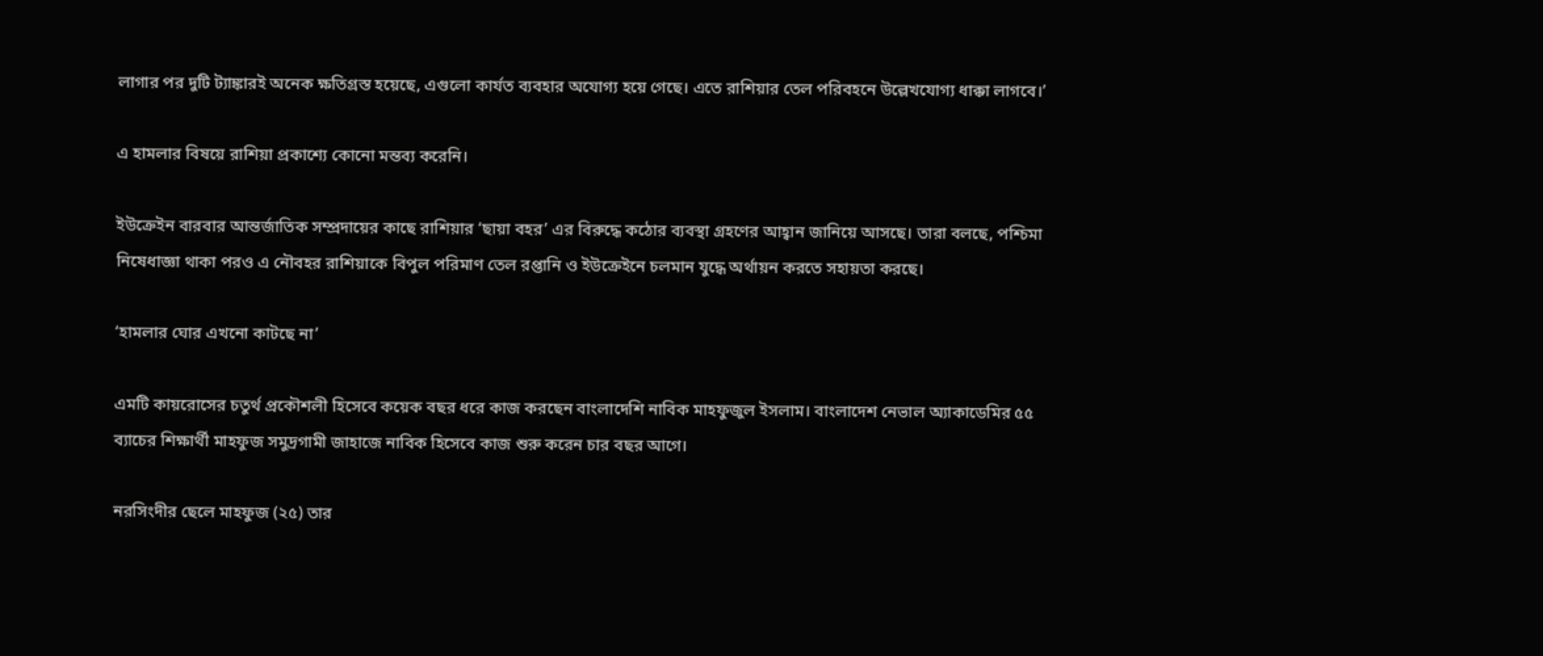লাগার পর দুটি ট্যাঙ্কারই অনেক ক্ষতিগ্রস্ত হয়েছে, এগুলো কার্যত ব্যবহার অযোগ্য হয়ে গেছে। এতে রাশিয়ার তেল পরিবহনে উল্লেখযোগ্য ধাক্কা লাগবে।’

এ হামলার বিষয়ে রাশিয়া প্রকাশ্যে কোনো মন্তব্য করেনি।

ইউক্রেইন বারবার আন্তর্জাতিক সম্প্রদায়ের কাছে রাশিয়ার ‘ছায়া বহর’ এর বিরুদ্ধে কঠোর ব্যবস্থা গ্রহণের আহ্বান জানিয়ে আসছে। তারা বলছে, পশ্চিমা নিষেধাজ্ঞা থাকা পরও এ নৌবহর রাশিয়াকে বিপুল পরিমাণ তেল রপ্তানি ও ইউক্রেইনে চলমান যুদ্ধে অর্থায়ন করতে সহায়তা করছে।

‘হামলার ঘোর এখনো কাটছে না’

এমটি কায়রোসের চতুর্থ প্রকৌশলী হিসেবে কয়েক বছর ধরে কাজ করছেন বাংলাদেশি নাবিক মাহফুজুল ইসলাম। বাংলাদেশ নেভাল অ্যাকাডেমির ৫৫ ব্যাচের শিক্ষার্থী মাহফুজ সমুদ্রগামী জাহাজে নাবিক হিসেবে কাজ শুরু করেন চার বছর আগে।

নরসিংদীর ছেলে মাহফুজ (২৫) তার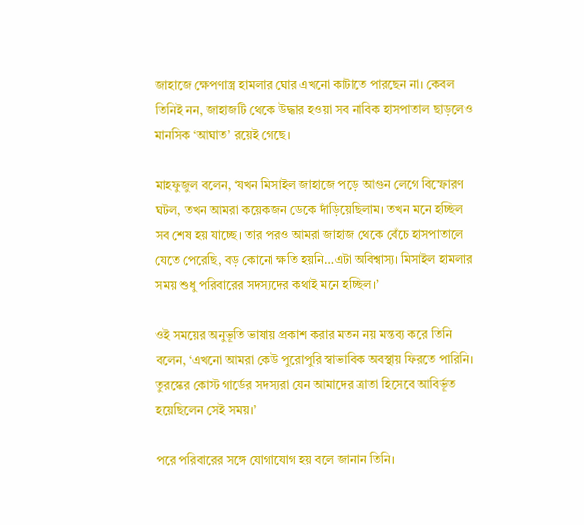জাহাজে ক্ষেপণাস্ত্র হামলার ঘোর এখনো কাটাতে পারছেন না। কেবল তিনিই নন, জাহাজটি থেকে উদ্ধার হওয়া সব নাবিক হাসপাতাল ছাড়লেও মানসিক ‘আঘাত’ রয়েই গেছে।

মাহফুজুল বলেন, ‘যখন মিসাইল জাহাজে পড়ে আগুন লেগে বিস্ফোরণ ঘটল, তখন আমরা কয়েকজন ডেকে দাঁড়িয়েছিলাম। তখন মনে হচ্ছিল সব শেষ হয় যাচ্ছে। তার পরও আমরা জাহাজ থেকে বেঁচে হাসপাতালে যেতে পেরেছি, বড় কোনো ক্ষতি হয়নি…এটা অবিশ্বাস্য। মিসাইল হামলার সময় শুধু পরিবারের সদস্যদের কথাই মনে হচ্ছিল।’

ওই সময়ের অনুভূতি ভাষায় প্রকাশ করার মতন নয় মন্তব্য করে তিনি বলেন, ‘এখনো আমরা কেউ পুরোপুরি স্বাভাবিক অবস্থায় ফিরতে পারিনি। তুরস্কের কোস্ট গার্ডের সদস্যরা যেন আমাদের ত্রাতা হিসেবে আবির্ভূত হয়েছিলেন সেই সময়।’

পরে পরিবারের সঙ্গে যোগাযোগ হয় বলে জানান তিনি।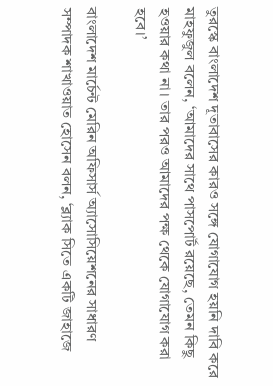তুরস্কে বাংলাদেশ দূতাবাসের কারও সঙ্গে যোগাযোগ হয়নি দাবি করে মাহফুজুল বলেন, ‘আমাদের সাথে পাসপোর্ট রয়েছে, তেমন কিছু হওয়ার কথা না। তার পরও আমাদের পক্ষ থেকে যোগাযোগ করা হবে।’

বাংলাদেশ মার্চেন্ট মেরিন অফিসার্স অ্যাসোসিয়েশনের সাধারণ সম্পাদক শাখাওয়াত হোসেন বলন, ‘ব্ল্যাক সিতে একটি জাহাজে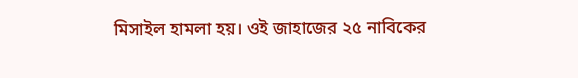মিসাইল হামলা হয়। ওই জাহাজের ২৫ নাবিকের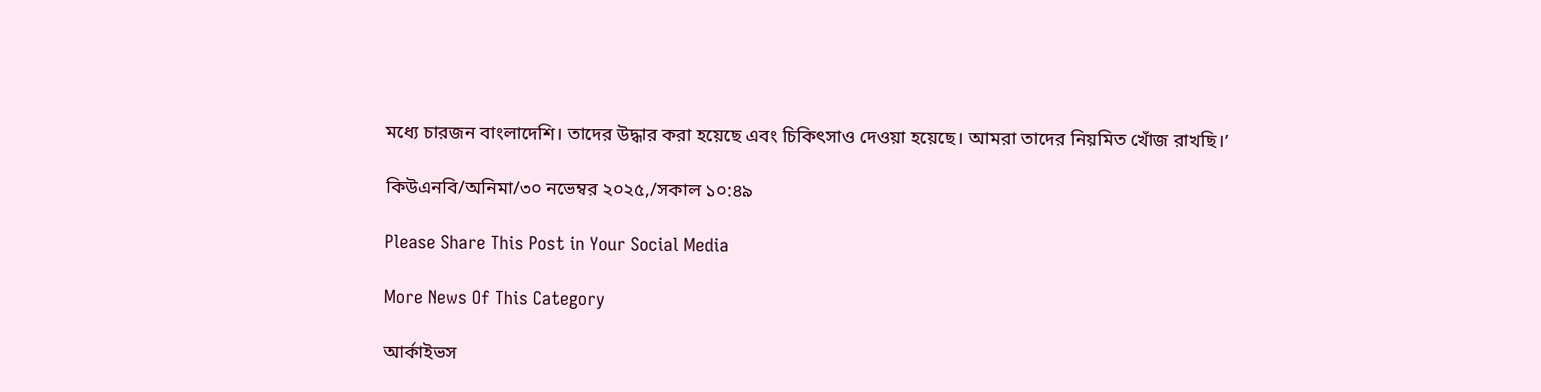মধ্যে চারজন বাংলাদেশি। তাদের উদ্ধার করা হয়েছে এবং চিকিৎসাও দেওয়া হয়েছে। আমরা তাদের নিয়মিত খোঁজ রাখছি।’

কিউএনবি/অনিমা/৩০ নভেম্বর ২০২৫,/সকাল ১০:৪৯

Please Share This Post in Your Social Media

More News Of This Category

আর্কাইভস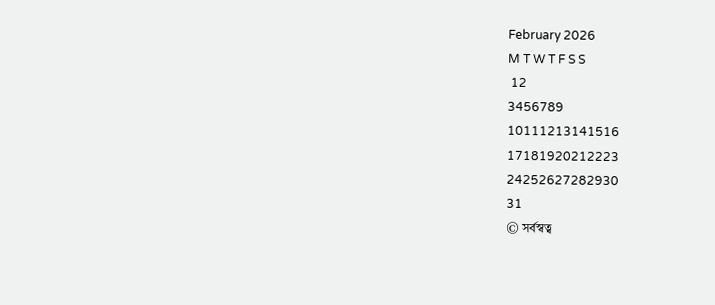February 2026
M T W T F S S
 12
3456789
10111213141516
17181920212223
24252627282930
31
© সর্বস্বত্ব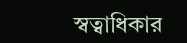স্বত্বাধিকার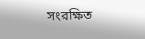সংরক্ষিত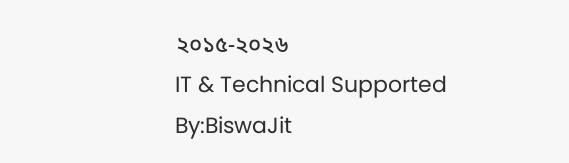২০১৫-২০২৬
IT & Technical Supported By:BiswaJit